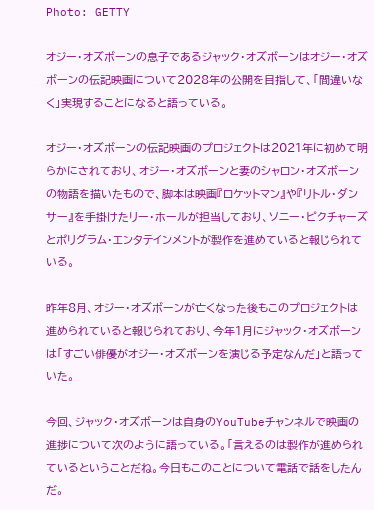Photo: GETTY

オジー・オズボーンの息子であるジャック・オズボーンはオジー・オズボーンの伝記映画について2028年の公開を目指して、「間違いなく」実現することになると語っている。

オジー・オズボーンの伝記映画のプロジェクトは2021年に初めて明らかにされており、オジー・オズボーンと妻のシャロン・オズボーンの物語を描いたもので、脚本は映画『ロケットマン』や『リトル・ダンサー』を手掛けたリー・ホールが担当しており、ソニー・ピクチャーズとポリグラム・エンタテインメントが製作を進めていると報じられている。

昨年8月、オジー・オズボーンが亡くなった後もこのプロジェクトは進められていると報じられており、今年1月にジャック・オズボーンは「すごい俳優がオジー・オズボーンを演じる予定なんだ」と語っていた。

今回、ジャック・オズボーンは自身のYouTubeチャンネルで映画の進捗について次のように語っている。「言えるのは製作が進められているということだね。今日もこのことについて電話で話をしたんだ。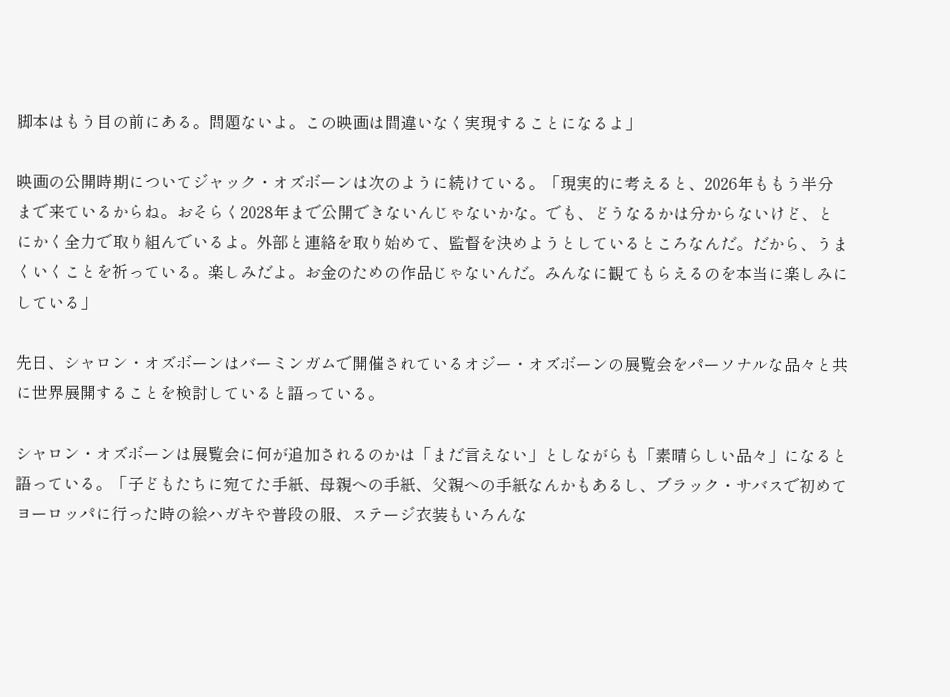脚本はもう目の前にある。問題ないよ。この映画は間違いなく実現することになるよ」

映画の公開時期についてジャック・オズボーンは次のように続けている。「現実的に考えると、2026年ももう半分まで来ているからね。おそらく2028年まで公開できないんじゃないかな。でも、どうなるかは分からないけど、とにかく全力で取り組んでいるよ。外部と連絡を取り始めて、監督を決めようとしているところなんだ。だから、うまくいくことを祈っている。楽しみだよ。お金のための作品じゃないんだ。みんなに観てもらえるのを本当に楽しみにしている」

先日、シャロン・オズボーンはバーミンガムで開催されているオジー・オズボーンの展覧会をパーソナルな品々と共に世界展開することを検討していると語っている。

シャロン・オズボーンは展覧会に何が追加されるのかは「まだ言えない」としながらも「素晴らしい品々」になると語っている。「子どもたちに宛てた手紙、母親への手紙、父親への手紙なんかもあるし、ブラック・サバスで初めてヨーロッパに行った時の絵ハガキや普段の服、ステージ衣装もいろんな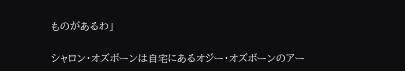ものがあるわ」

シャロン・オズボーンは自宅にあるオジー・オズボーンのアー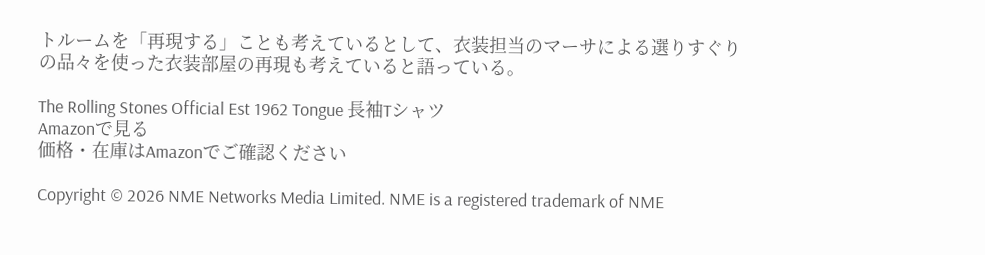トルームを「再現する」ことも考えているとして、衣装担当のマーサによる選りすぐりの品々を使った衣装部屋の再現も考えていると語っている。

The Rolling Stones Official Est 1962 Tongue 長袖Tシャツ
Amazonで見る
価格・在庫はAmazonでご確認ください

Copyright © 2026 NME Networks Media Limited. NME is a registered trademark of NME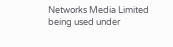Networks Media Limited being used under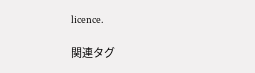licence.

関連タグ